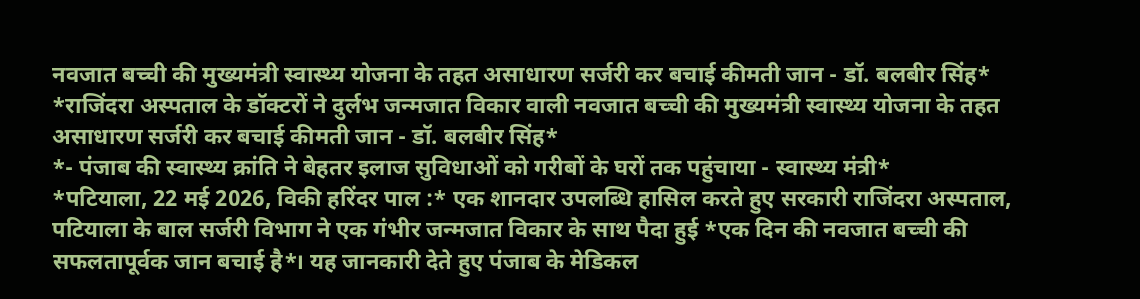नवजात बच्ची की मुख्यमंत्री स्वास्थ्य योजना के तहत असाधारण सर्जरी कर बचाई कीमती जान - डॉ. बलबीर सिंह*
*राजिंदरा अस्पताल के डॉक्टरों ने दुर्लभ जन्मजात विकार वाली नवजात बच्ची की मुख्यमंत्री स्वास्थ्य योजना के तहत असाधारण सर्जरी कर बचाई कीमती जान - डॉ. बलबीर सिंह*
*- पंजाब की स्वास्थ्य क्रांति ने बेहतर इलाज सुविधाओं को गरीबों के घरों तक पहुंचाया - स्वास्थ्य मंत्री*
*पटियाला, 22 मई 2026, विकी हरिंदर पाल :* एक शानदार उपलब्धि हासिल करते हुए सरकारी राजिंदरा अस्पताल, पटियाला के बाल सर्जरी विभाग ने एक गंभीर जन्मजात विकार के साथ पैदा हुई *एक दिन की नवजात बच्ची की सफलतापूर्वक जान बचाई है*। यह जानकारी देते हुए पंजाब के मेडिकल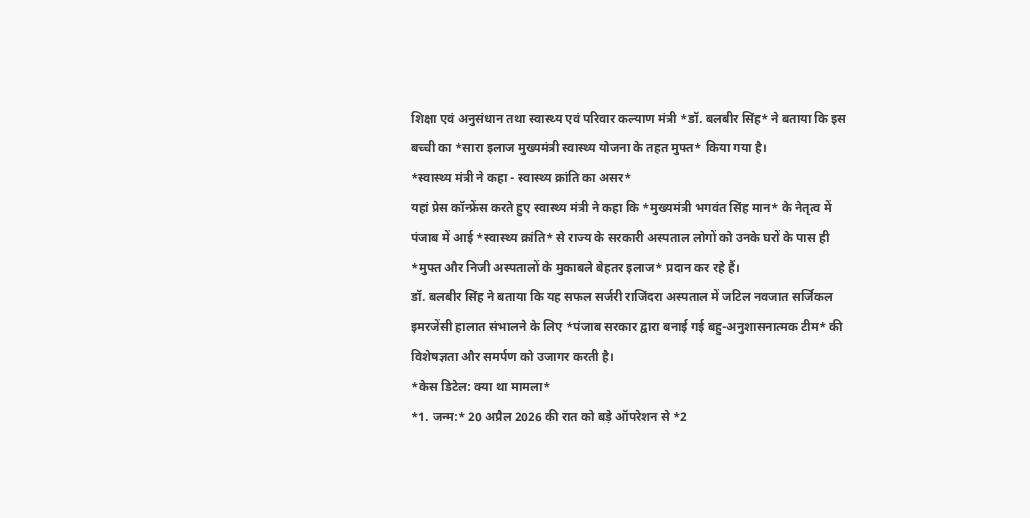शिक्षा एवं अनुसंधान तथा स्वास्थ्य एवं परिवार कल्याण मंत्री *डॉ. बलबीर सिंह* ने बताया कि इस बच्ची का *सारा इलाज मुख्यमंत्री स्वास्थ्य योजना के तहत मुफ्त* किया गया है।
*स्वास्थ्य मंत्री ने कहा - स्वास्थ्य क्रांति का असर*
यहां प्रेस कॉन्फ्रेंस करते हुए स्वास्थ्य मंत्री ने कहा कि *मुख्यमंत्री भगवंत सिंह मान* के नेतृत्व में पंजाब में आई *स्वास्थ्य क्रांति* से राज्य के सरकारी अस्पताल लोगों को उनके घरों के पास ही *मुफ्त और निजी अस्पतालों के मुकाबले बेहतर इलाज* प्रदान कर रहे हैं।
डॉ. बलबीर सिंह ने बताया कि यह सफल सर्जरी राजिंदरा अस्पताल में जटिल नवजात सर्जिकल इमरजेंसी हालात संभालने के लिए *पंजाब सरकार द्वारा बनाई गई बहु-अनुशासनात्मक टीम* की विशेषज्ञता और समर्पण को उजागर करती है।
*केस डिटेल: क्या था मामला*
*1. जन्म:* 20 अप्रैल 2026 की रात को बड़े ऑपरेशन से *2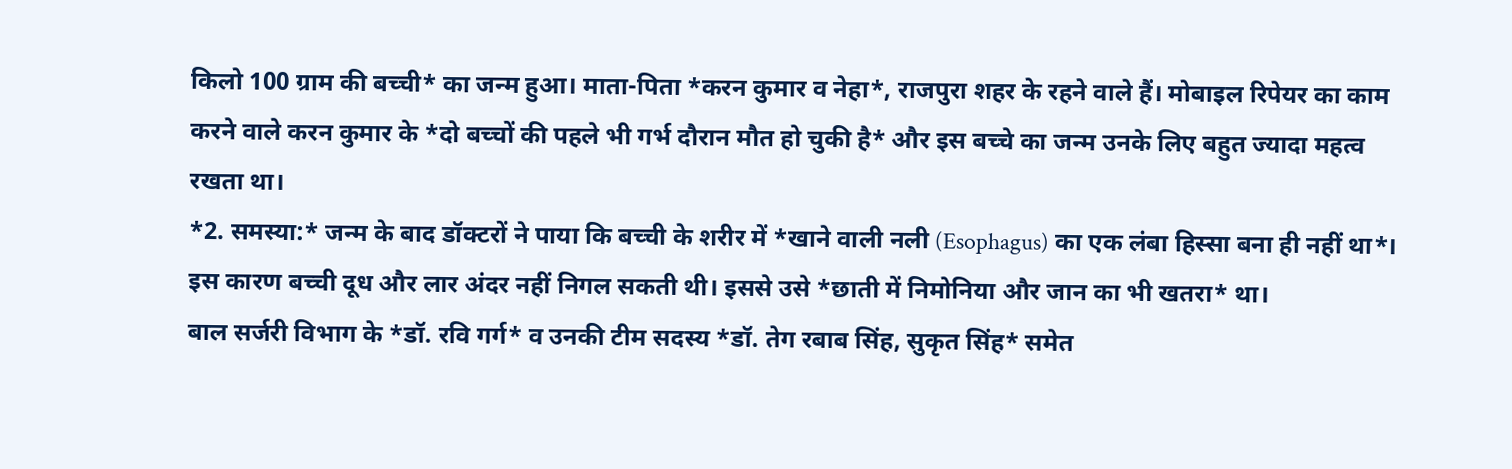किलो 100 ग्राम की बच्ची* का जन्म हुआ। माता-पिता *करन कुमार व नेहा*, राजपुरा शहर के रहने वाले हैं। मोबाइल रिपेयर का काम करने वाले करन कुमार के *दो बच्चों की पहले भी गर्भ दौरान मौत हो चुकी है* और इस बच्चे का जन्म उनके लिए बहुत ज्यादा महत्व रखता था।
*2. समस्या:* जन्म के बाद डॉक्टरों ने पाया कि बच्ची के शरीर में *खाने वाली नली (Esophagus) का एक लंबा हिस्सा बना ही नहीं था*। इस कारण बच्ची दूध और लार अंदर नहीं निगल सकती थी। इससे उसे *छाती में निमोनिया और जान का भी खतरा* था।
बाल सर्जरी विभाग के *डॉ. रवि गर्ग* व उनकी टीम सदस्य *डॉ. तेग रबाब सिंह, सुकृत सिंह* समेत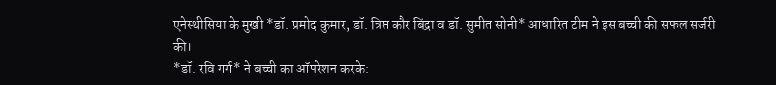एनेस्थीसिया के मुखी *डॉ. प्रमोद कुमार, डॉ. त्रिप्त कौर बिंद्रा व डॉ. सुमीत सोनी* आधारित टीम ने इस बच्ची की सफल सर्जरी की।
*डॉ. रवि गर्ग* ने बच्ची का ऑपरेशन करके: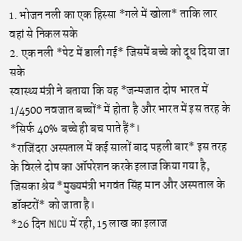1. भोजन नली का एक हिस्सा *गले में खोला* ताकि लार वहां से निकल सके
2. एक नली *पेट में डाली गई* जिसमें बच्चे को दूध दिया जा सके
स्वास्थ्य मंत्री ने बताया कि यह *जन्मजात दोष भारत में 1/4500 नवजात बच्चों* में होता है और भारत में इस तरह के *सिर्फ 40% बच्चे ही बच पाते हैं*।
*राजिंदरा अस्पताल में कई सालों बाद पहली बार* इस तरह के विरले दोष का ऑपरेशन करके इलाज किया गया है, जिसका श्रेय *मुख्यमंत्री भगवंत सिंह मान और अस्पताल के डॉक्टरों* को जाता है।
*26 दिन NICU में रही, 15 लाख का इलाज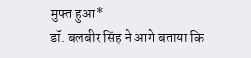मुफ्त हुआ*
डॉ. बलबीर सिंह ने आगे बताया कि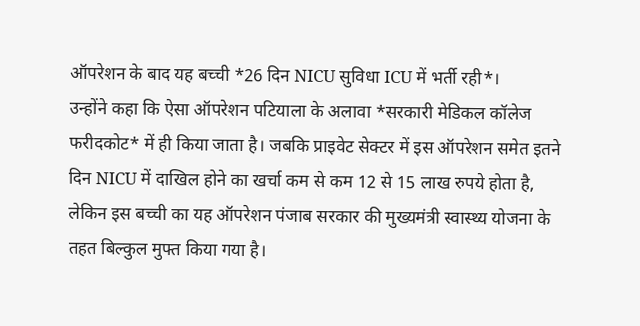ऑपरेशन के बाद यह बच्ची *26 दिन NICU सुविधा ICU में भर्ती रही*।
उन्होंने कहा कि ऐसा ऑपरेशन पटियाला के अलावा *सरकारी मेडिकल कॉलेज फरीदकोट* में ही किया जाता है। जबकि प्राइवेट सेक्टर में इस ऑपरेशन समेत इतने दिन NICU में दाखिल होने का खर्चा कम से कम 12 से 15 लाख रुपये होता है, लेकिन इस बच्ची का यह ऑपरेशन पंजाब सरकार की मुख्यमंत्री स्वास्थ्य योजना के तहत बिल्कुल मुफ्त किया गया है।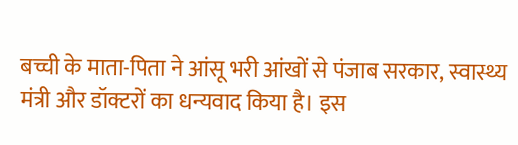बच्ची के माता-पिता ने आंसू भरी आंखों से पंजाब सरकार, स्वास्थ्य मंत्री और डॉक्टरों का धन्यवाद किया है। इस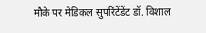मौके पर मेडिकल सुपरिंटेंडेंट डॉ. विशाल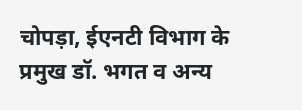चोपड़ा, ईएनटी विभाग के प्रमुख डॉ. भगत व अन्य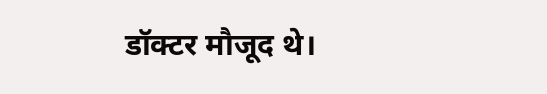डॉक्टर मौजूद थे।